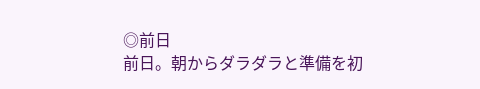◎前日
前日。朝からダラダラと準備を初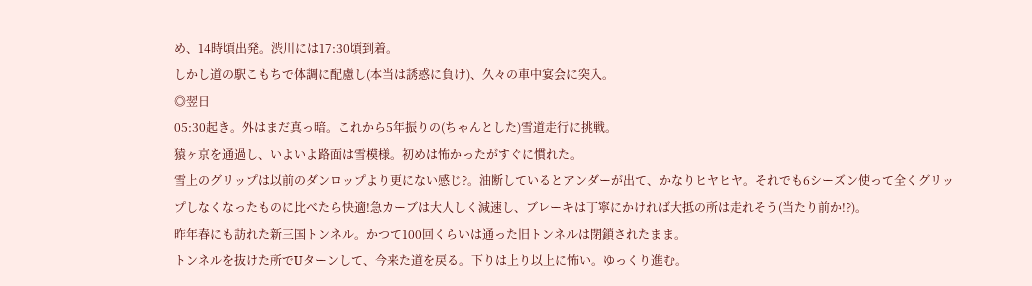め、14時頃出発。渋川には17:30頃到着。
しかし道の駅こもちで体調に配慮し(本当は誘惑に負け)、久々の車中宴会に突入。
◎翌日
05:30起き。外はまだ真っ暗。これから5年振りの(ちゃんとした)雪道走行に挑戦。
猿ヶ京を通過し、いよいよ路面は雪模様。初めは怖かったがすぐに慣れた。
雪上のグリップは以前のダンロップより更にない感じ?。油断しているとアンダーが出て、かなりヒヤヒヤ。それでも6シーズン使って全くグリップしなくなったものに比べたら快適!急カーブは大人しく減速し、ブレーキは丁寧にかければ大抵の所は走れそう(当たり前か!?)。
昨年春にも訪れた新三国トンネル。かつて100回くらいは通った旧トンネルは閉鎖されたまま。
トンネルを抜けた所でUターンして、今来た道を戻る。下りは上り以上に怖い。ゆっくり進む。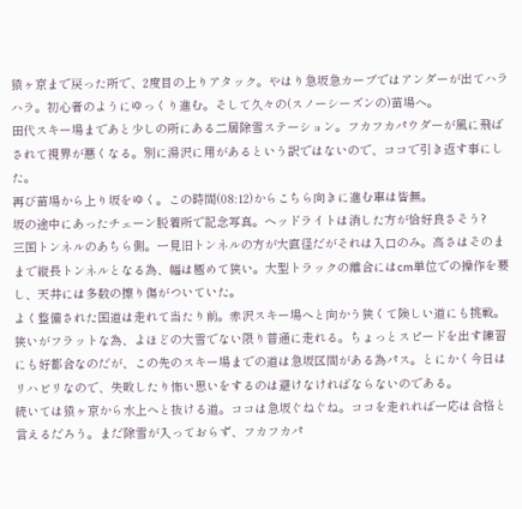猿ヶ京まで戻った所で、2度目の上りアタック。やはり急坂急カーブではアンダーが出てハラハラ。初心者のようにゆっくり進む。そして久々の(スノーシーズンの)苗場へ。
田代スキー場まであと少しの所にある二居除雪ステーション。フカフカパウダーが風に飛ばされて視界が悪くなる。別に湯沢に用があるという訳ではないので、ココで引き返す事にした。
再び苗場から上り坂をゆく。この時間(08:12)からこちら向きに進む車は皆無。
坂の途中にあったチェーン脱着所で記念写真。ヘッドライトは消した方が恰好良さそう?
三国トンネルのあちら側。一見旧トンネルの方が大直径だがそれは入口のみ。高さはそのままで縦長トンネルとなる為、幅は極めて狭い。大型トラックの離合にはcm単位での操作を要し、天井には多数の擦り傷がついていた。
よく整備された国道は走れて当たり前。赤沢スキー場へと向かう狭くて険しい道にも挑戦。
狭いがフラットな為、よほどの大雪でない限り普通に走れる。ちょっとスピードを出す練習にも好都合なのだが、この先のスキー場までの道は急坂区間がある為パス。とにかく今日はリハビリなので、失敗したり怖い思いをするのは避けなければならないのである。
続いては猿ヶ京から水上へと抜ける道。ココは急坂ぐねぐね。ココを走れれば一応は合格と言えるだろう。まだ除雪が入っておらず、フカフカパ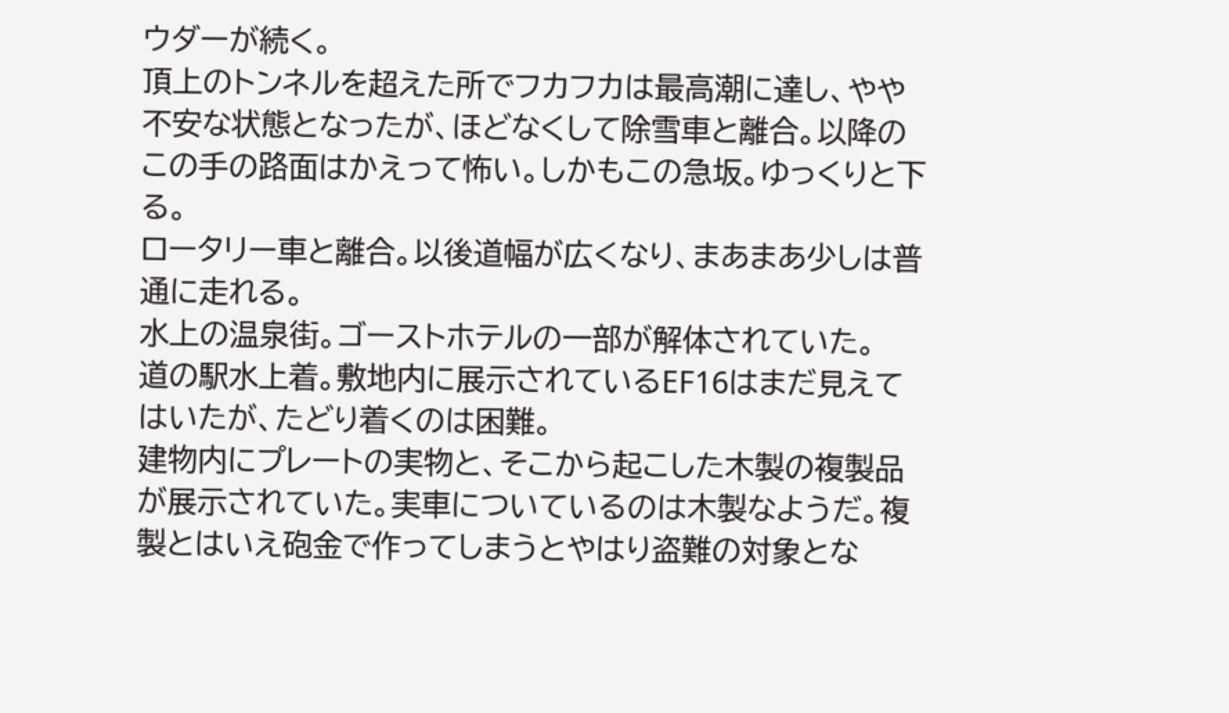ウダーが続く。
頂上のトンネルを超えた所でフカフカは最高潮に達し、やや不安な状態となったが、ほどなくして除雪車と離合。以降のこの手の路面はかえって怖い。しかもこの急坂。ゆっくりと下る。
ロータリー車と離合。以後道幅が広くなり、まあまあ少しは普通に走れる。
水上の温泉街。ゴーストホテルの一部が解体されていた。
道の駅水上着。敷地内に展示されているEF16はまだ見えてはいたが、たどり着くのは困難。
建物内にプレートの実物と、そこから起こした木製の複製品が展示されていた。実車についているのは木製なようだ。複製とはいえ砲金で作ってしまうとやはり盗難の対象とな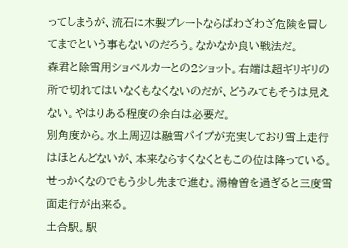ってしまうが、流石に木製プレートならばわざわざ危険を冒してまでという事もないのだろう。なかなか良い戦法だ。
森君と除雪用ショベルカーとの2ショット。右端は超ギリギリの所で切れてはいなくもなくないのだが、どうみてもそうは見えない。やはりある程度の余白は必要だ。
別角度から。水上周辺は融雪パイプが充実しており雪上走行はほとんどないが、本来ならすくなくともこの位は降っている。
せっかくなのでもう少し先まで進む。湯檜曽を過ぎると三度雪面走行が出来る。
土合駅。駅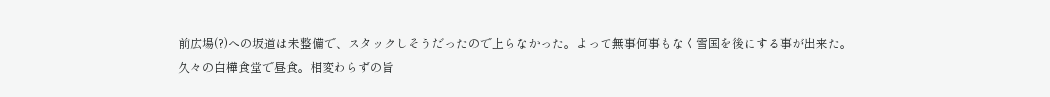前広場(?)への坂道は未整備で、スタックしそうだったので上らなかった。よって無事何事もなく雪国を後にする事が出来た。
久々の白樺食堂で昼食。相変わらずの旨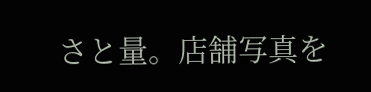さと量。店舗写真を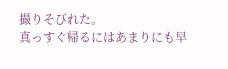撮りそびれた。
真っすぐ帰るにはあまりにも早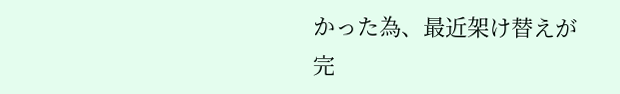かった為、最近架け替えが完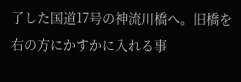了した国道17号の神流川橋へ。旧橋を右の方にかすかに入れる事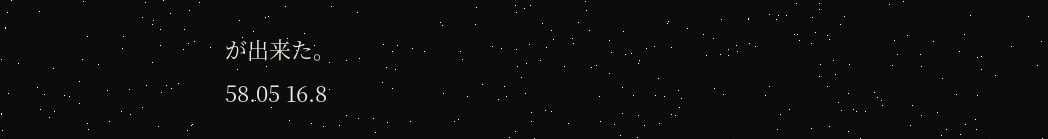が出来た。
58.05 16.8